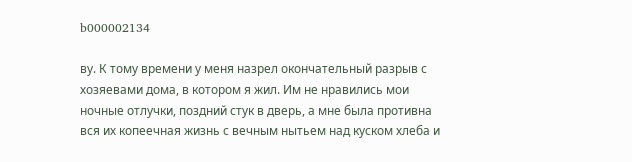b000002134

ву. К тому времени у меня назрел окончательный разрыв с хозяевами дома, в котором я жил. Им не нравились мои ночные отлучки, поздний стук в дверь, а мне была противна вся их копеечная жизнь с вечным нытьем над куском хлеба и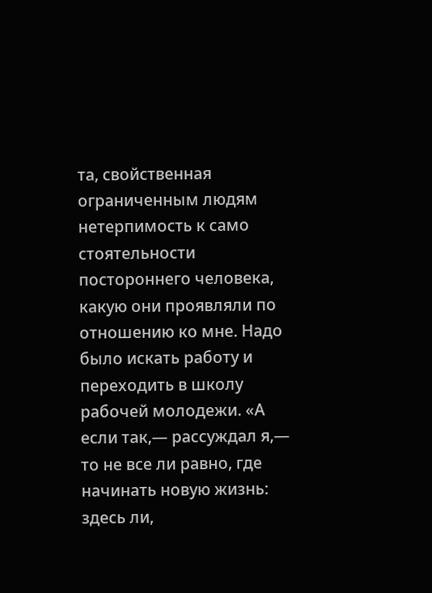та, свойственная ограниченным людям нетерпимость к само стоятельности постороннего человека, какую они проявляли по отношению ко мне. Надо было искать работу и переходить в школу рабочей молодежи. «А если так,— рассуждал я,— то не все ли равно, где начинать новую жизнь: здесь ли,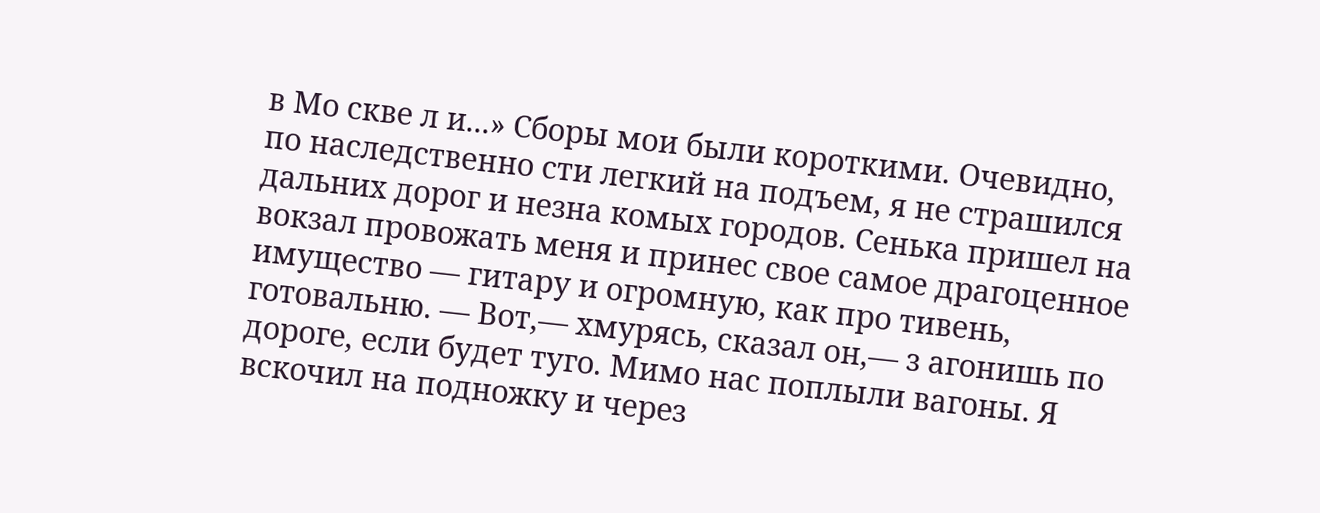в Мо скве л и...» Сборы мои были короткими. Очевидно, по наследственно сти легкий на подъем, я не страшился дальних дорог и незна комых городов. Сенька пришел на вокзал провожать меня и принес свое самое драгоценное имущество — гитару и огромную, как про тивень, готовальню. — Вот,— хмурясь, сказал он,— з агонишь по дороге, если будет туго. Мимо нас поплыли вагоны. Я вскочил на подножку и через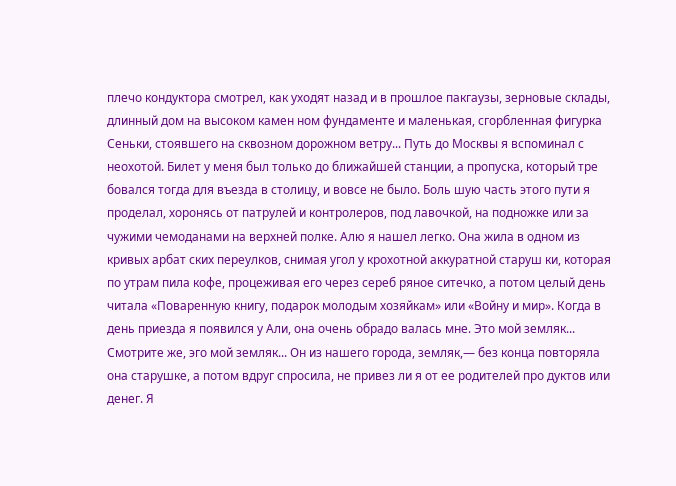плечо кондуктора смотрел, как уходят назад и в прошлое пакгаузы, зерновые склады, длинный дом на высоком камен ном фундаменте и маленькая, сгорбленная фигурка Сеньки, стоявшего на сквозном дорожном ветру... Путь до Москвы я вспоминал с неохотой. Билет у меня был только до ближайшей станции, а пропуска, который тре бовался тогда для въезда в столицу, и вовсе не было. Боль шую часть этого пути я проделал, хоронясь от патрулей и контролеров, под лавочкой, на подножке или за чужими чемоданами на верхней полке. Алю я нашел легко. Она жила в одном из кривых арбат ских переулков, снимая угол у крохотной аккуратной старуш ки, которая по утрам пила кофе, процеживая его через сереб ряное ситечко, а потом целый день читала «Поваренную книгу, подарок молодым хозяйкам» или «Войну и мир». Когда в день приезда я появился у Али, она очень обрадо валась мне. Это мой земляк... Смотрите же, эго мой земляк... Он из нашего города, земляк,— без конца повторяла она старушке, а потом вдруг спросила, не привез ли я от ее родителей про дуктов или денег. Я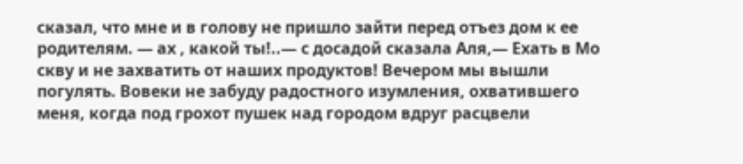сказал, что мне и в голову не пришло зайти перед отъез дом к ее родителям. — ах , какой ты!..— с досадой сказала Аля,— Ехать в Мо скву и не захватить от наших продуктов! Вечером мы вышли погулять. Вовеки не забуду радостного изумления, охватившего меня, когда под грохот пушек над городом вдруг расцвели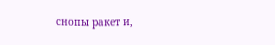снопы ракет и,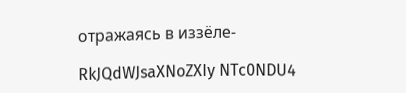отражаясь в иззёле-

RkJQdWJsaXNoZXIy NTc0NDU4